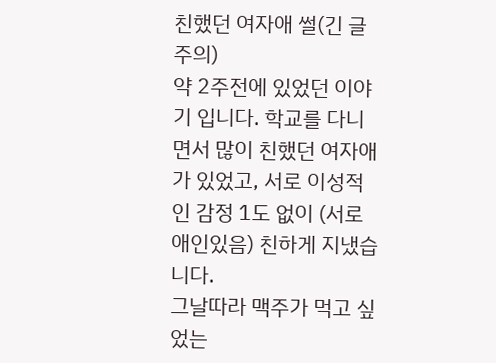친했던 여자애 썰(긴 글 주의)
약 2주전에 있었던 이야기 입니다. 학교를 다니면서 많이 친했던 여자애가 있었고, 서로 이성적인 감정 1도 없이 (서로 애인있음) 친하게 지냈습니다.
그날따라 맥주가 먹고 싶었는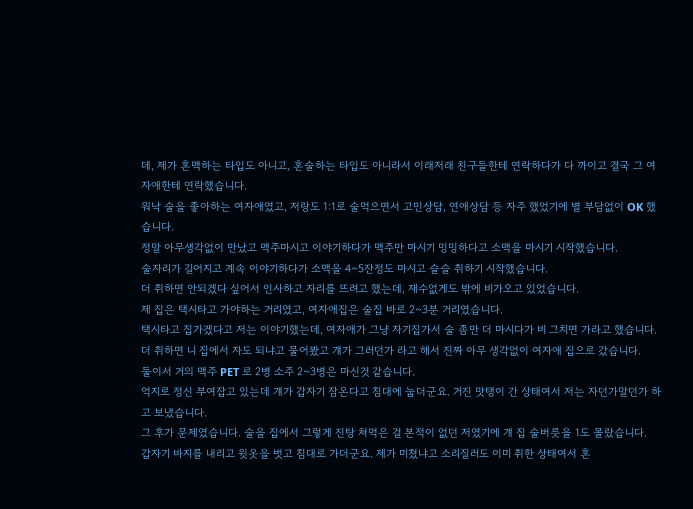데, 제가 혼맥하는 타입도 아니고, 혼술하는 타입도 아니라서 이래저래 친구들한테 연락하다가 다 까이고 결국 그 여자애한테 연락했습니다.
워낙 술을 좋아하는 여자애였고, 저랑도 1:1로 술먹으면서 고민상담, 연애상담 등 자주 했었기에 별 부담없이 OK 했습니다.
정말 아무생각없이 만났고 맥주마시고 이야기하다가 맥주만 마시기 밍밍하다고 소맥을 마시기 시작했습니다.
술자리가 길어지고 계속 이야기하다가 소맥을 4~5잔정도 마시고 슬슬 취하기 시작했습니다.
더 취하면 안되겠다 싶어서 인사하고 자리를 뜨려고 했는데, 재수없게도 밖에 비가오고 있었습니다.
제 집은 택시타고 가야하는 거리였고, 여자애집은 술집 바로 2~3분 거리였습니다.
택시타고 집가겠다고 저는 이야기했는데, 여자애가 그냥 자기집가서 술 좀만 더 마시다가 비 그치면 가라고 했습니다.
더 취하면 니 집에서 자도 되냐고 물어봤고 걔가 그러던가 라고 해서 진짜 아무 생각없이 여자애 집으로 갔습니다.
둘이서 거의 맥주 PET 로 2병 소주 2~3병은 마신것 같습니다.
억지로 정신 부여잡고 있는데 걔가 갑자기 잠온다고 침대에 눕더군요. 거진 맛탱이 간 상태여서 저는 자던가말던가 하고 보냈습니다.
그 후가 문제였습니다. 술을 집에서 그렇게 진탕 쳐먹은 걸 본적이 없던 저였기에 걔 집 술버릇을 1도 몰랐습니다.
갑자기 바지를 내리고 윗옷을 벗고 침대로 가더군요. 제가 미쳤냐고 소리질러도 이미 취한 상태여서 혼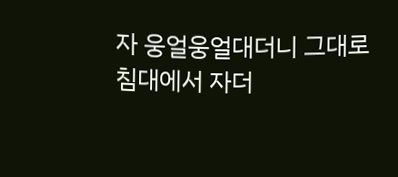자 웅얼웅얼대더니 그대로 침대에서 자더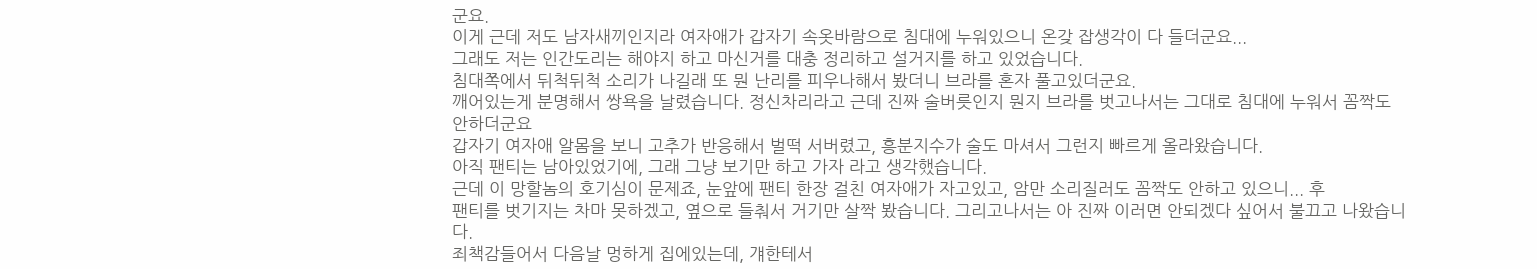군요.
이게 근데 저도 남자새끼인지라 여자애가 갑자기 속옷바람으로 침대에 누워있으니 온갖 잡생각이 다 들더군요...
그래도 저는 인간도리는 해야지 하고 마신거를 대충 정리하고 설거지를 하고 있었습니다.
침대쪽에서 뒤척뒤척 소리가 나길래 또 뭔 난리를 피우나해서 봤더니 브라를 혼자 풀고있더군요.
깨어있는게 분명해서 쌍욕을 날렸습니다. 정신차리라고 근데 진짜 술버릇인지 뭔지 브라를 벗고나서는 그대로 침대에 누워서 꼼짝도 안하더군요
갑자기 여자애 알몸을 보니 고추가 반응해서 벌떡 서버렸고, 흥분지수가 술도 마셔서 그런지 빠르게 올라왔습니다.
아직 팬티는 남아있었기에, 그래 그냥 보기만 하고 가자 라고 생각했습니다.
근데 이 망할놈의 호기심이 문제죠, 눈앞에 팬티 한장 걸친 여자애가 자고있고, 암만 소리질러도 꼼짝도 안하고 있으니... 후
팬티를 벗기지는 차마 못하겠고, 옆으로 들춰서 거기만 살짝 봤습니다. 그리고나서는 아 진짜 이러면 안되겠다 싶어서 불끄고 나왔습니다.
죄책감들어서 다음날 멍하게 집에있는데, 걔한테서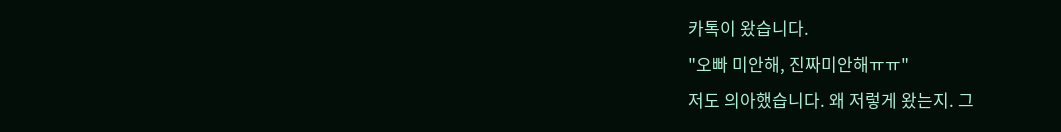카톡이 왔습니다.
"오빠 미안해, 진짜미안해ㅠㅠ"
저도 의아했습니다. 왜 저렇게 왔는지. 그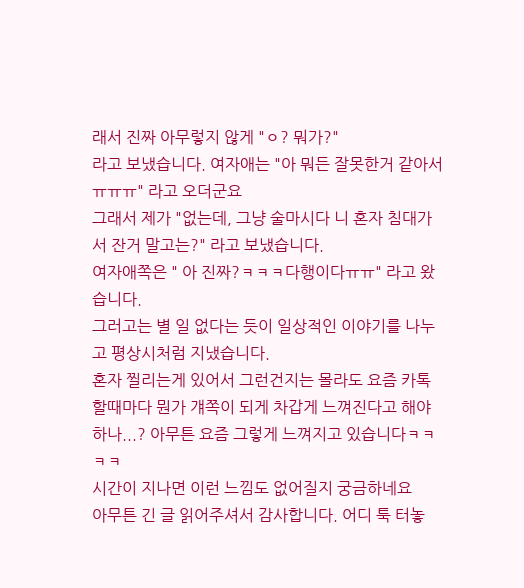래서 진짜 아무렇지 않게 "ㅇ? 뭐가?"
라고 보냈습니다. 여자애는 "아 뭐든 잘못한거 같아서ㅠㅠㅠ" 라고 오더군요
그래서 제가 "없는데, 그냥 술마시다 니 혼자 침대가서 잔거 말고는?" 라고 보냈습니다.
여자애쪽은 " 아 진짜?ㅋㅋㅋ다행이다ㅠㅠ" 라고 왔습니다.
그러고는 별 일 없다는 듯이 일상적인 이야기를 나누고 평상시처럼 지냈습니다.
혼자 찔리는게 있어서 그런건지는 몰라도 요즘 카톡할때마다 뭔가 걔쪽이 되게 차갑게 느껴진다고 해야하나...? 아무튼 요즘 그렇게 느껴지고 있습니다ㅋㅋㅋㅋ
시간이 지나면 이런 느낌도 없어질지 궁금하네요
아무튼 긴 글 읽어주셔서 감사합니다. 어디 툭 터놓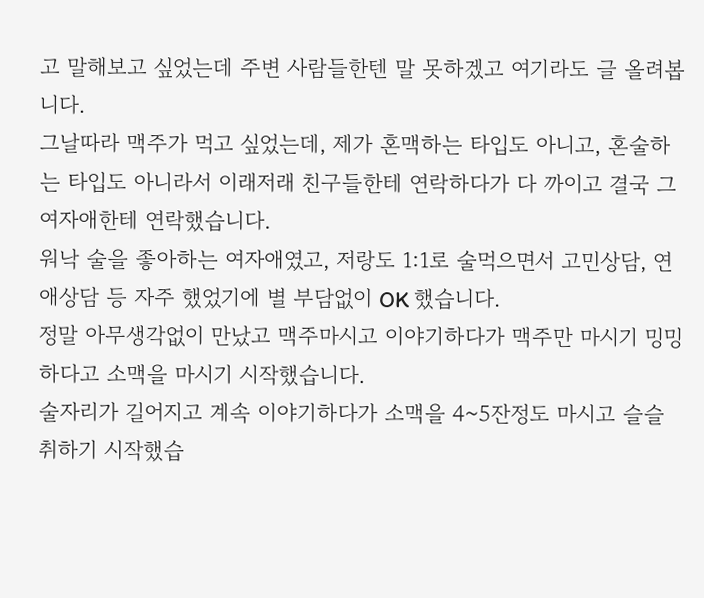고 말해보고 싶었는데 주변 사람들한텐 말 못하겠고 여기라도 글 올려봅니다.
그날따라 맥주가 먹고 싶었는데, 제가 혼맥하는 타입도 아니고, 혼술하는 타입도 아니라서 이래저래 친구들한테 연락하다가 다 까이고 결국 그 여자애한테 연락했습니다.
워낙 술을 좋아하는 여자애였고, 저랑도 1:1로 술먹으면서 고민상담, 연애상담 등 자주 했었기에 별 부담없이 OK 했습니다.
정말 아무생각없이 만났고 맥주마시고 이야기하다가 맥주만 마시기 밍밍하다고 소맥을 마시기 시작했습니다.
술자리가 길어지고 계속 이야기하다가 소맥을 4~5잔정도 마시고 슬슬 취하기 시작했습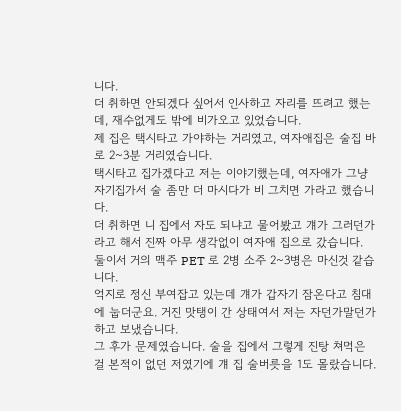니다.
더 취하면 안되겠다 싶어서 인사하고 자리를 뜨려고 했는데, 재수없게도 밖에 비가오고 있었습니다.
제 집은 택시타고 가야하는 거리였고, 여자애집은 술집 바로 2~3분 거리였습니다.
택시타고 집가겠다고 저는 이야기했는데, 여자애가 그냥 자기집가서 술 좀만 더 마시다가 비 그치면 가라고 했습니다.
더 취하면 니 집에서 자도 되냐고 물어봤고 걔가 그러던가 라고 해서 진짜 아무 생각없이 여자애 집으로 갔습니다.
둘이서 거의 맥주 PET 로 2병 소주 2~3병은 마신것 같습니다.
억지로 정신 부여잡고 있는데 걔가 갑자기 잠온다고 침대에 눕더군요. 거진 맛탱이 간 상태여서 저는 자던가말던가 하고 보냈습니다.
그 후가 문제였습니다. 술을 집에서 그렇게 진탕 쳐먹은 걸 본적이 없던 저였기에 걔 집 술버릇을 1도 몰랐습니다.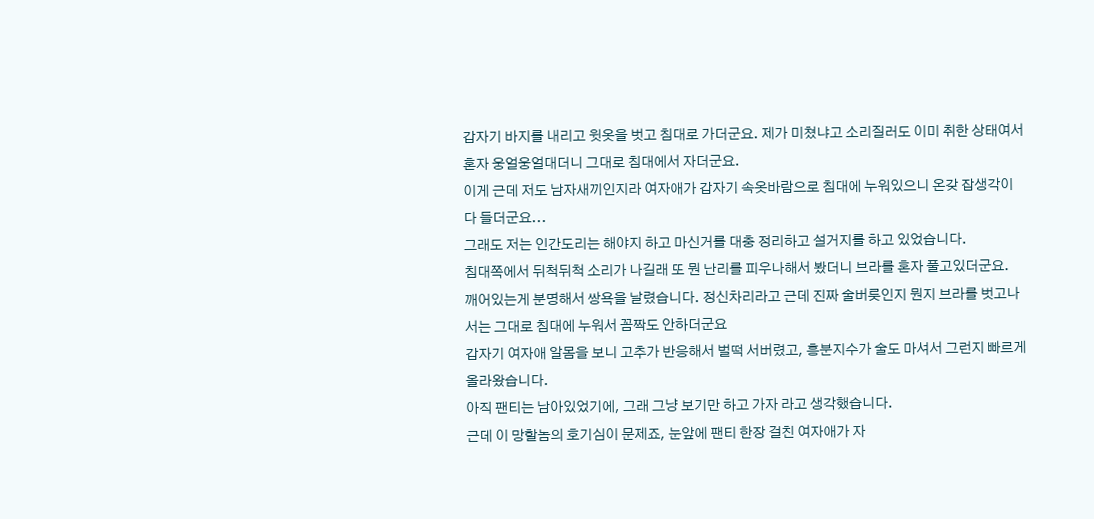갑자기 바지를 내리고 윗옷을 벗고 침대로 가더군요. 제가 미쳤냐고 소리질러도 이미 취한 상태여서 혼자 웅얼웅얼대더니 그대로 침대에서 자더군요.
이게 근데 저도 남자새끼인지라 여자애가 갑자기 속옷바람으로 침대에 누워있으니 온갖 잡생각이 다 들더군요...
그래도 저는 인간도리는 해야지 하고 마신거를 대충 정리하고 설거지를 하고 있었습니다.
침대쪽에서 뒤척뒤척 소리가 나길래 또 뭔 난리를 피우나해서 봤더니 브라를 혼자 풀고있더군요.
깨어있는게 분명해서 쌍욕을 날렸습니다. 정신차리라고 근데 진짜 술버릇인지 뭔지 브라를 벗고나서는 그대로 침대에 누워서 꼼짝도 안하더군요
갑자기 여자애 알몸을 보니 고추가 반응해서 벌떡 서버렸고, 흥분지수가 술도 마셔서 그런지 빠르게 올라왔습니다.
아직 팬티는 남아있었기에, 그래 그냥 보기만 하고 가자 라고 생각했습니다.
근데 이 망할놈의 호기심이 문제죠, 눈앞에 팬티 한장 걸친 여자애가 자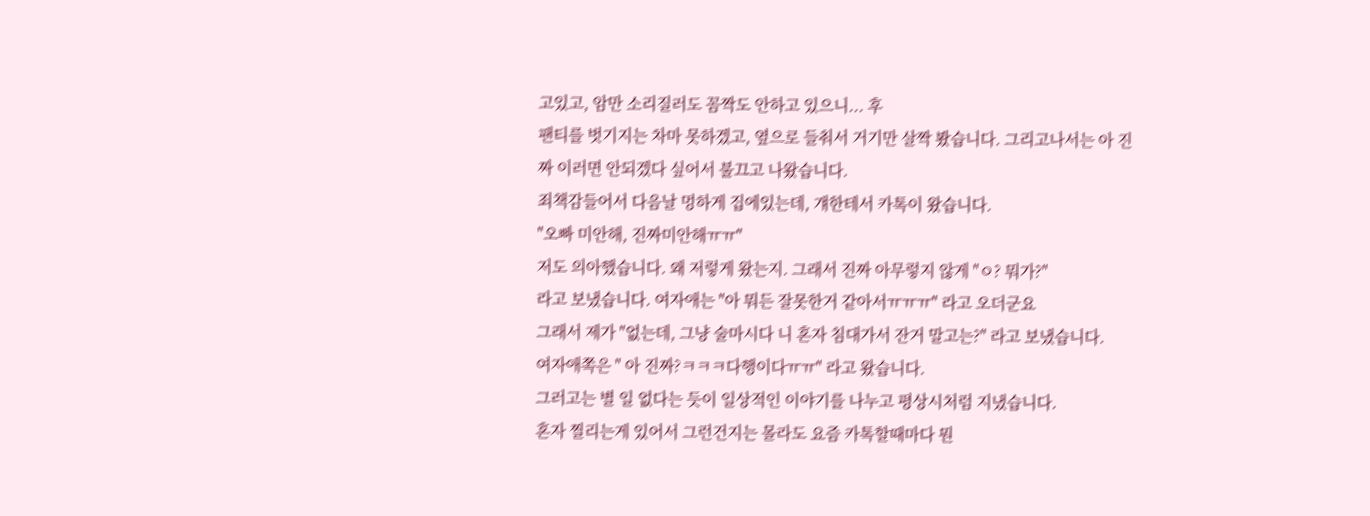고있고, 암만 소리질러도 꼼짝도 안하고 있으니... 후
팬티를 벗기지는 차마 못하겠고, 옆으로 들춰서 거기만 살짝 봤습니다. 그리고나서는 아 진짜 이러면 안되겠다 싶어서 불끄고 나왔습니다.
죄책감들어서 다음날 멍하게 집에있는데, 걔한테서 카톡이 왔습니다.
"오빠 미안해, 진짜미안해ㅠㅠ"
저도 의아했습니다. 왜 저렇게 왔는지. 그래서 진짜 아무렇지 않게 "ㅇ? 뭐가?"
라고 보냈습니다. 여자애는 "아 뭐든 잘못한거 같아서ㅠㅠㅠ" 라고 오더군요
그래서 제가 "없는데, 그냥 술마시다 니 혼자 침대가서 잔거 말고는?" 라고 보냈습니다.
여자애쪽은 " 아 진짜?ㅋㅋㅋ다행이다ㅠㅠ" 라고 왔습니다.
그러고는 별 일 없다는 듯이 일상적인 이야기를 나누고 평상시처럼 지냈습니다.
혼자 찔리는게 있어서 그런건지는 몰라도 요즘 카톡할때마다 뭔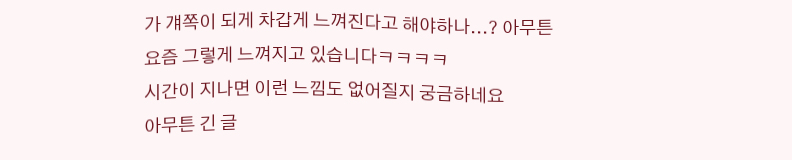가 걔쪽이 되게 차갑게 느껴진다고 해야하나...? 아무튼 요즘 그렇게 느껴지고 있습니다ㅋㅋㅋㅋ
시간이 지나면 이런 느낌도 없어질지 궁금하네요
아무튼 긴 글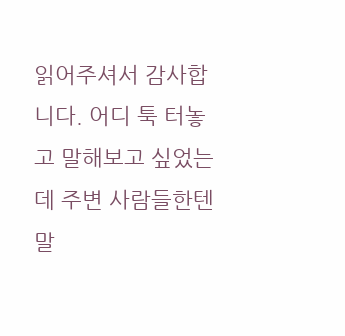읽어주셔서 감사합니다. 어디 툭 터놓고 말해보고 싶었는데 주변 사람들한텐 말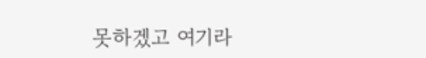못하겠고 여기라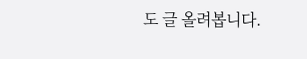도 글 올려봅니다.